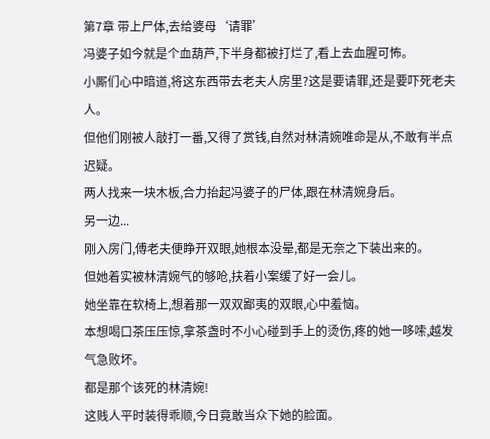第7章 带上尸体,去给婆母‘请罪’
冯婆子如今就是个血葫芦,下半身都被打烂了,看上去血腥可怖。
小厮们心中暗道,将这东西带去老夫人房里?这是要请罪,还是要吓死老夫人。
但他们刚被人敲打一番,又得了赏钱,自然对林清婉唯命是从,不敢有半点迟疑。
两人找来一块木板,合力抬起冯婆子的尸体,跟在林清婉身后。
另一边...
刚入房门,傅老夫便睁开双眼,她根本没晕,都是无奈之下装出来的。
但她着实被林清婉气的够呛,扶着小案缓了好一会儿。
她坐靠在软椅上,想着那一双双鄙夷的双眼,心中羞恼。
本想喝口茶压压惊,拿茶盏时不小心碰到手上的烫伤,疼的她一哆嗦,越发气急败坏。
都是那个该死的林清婉!
这贱人平时装得乖顺,今日竟敢当众下她的脸面。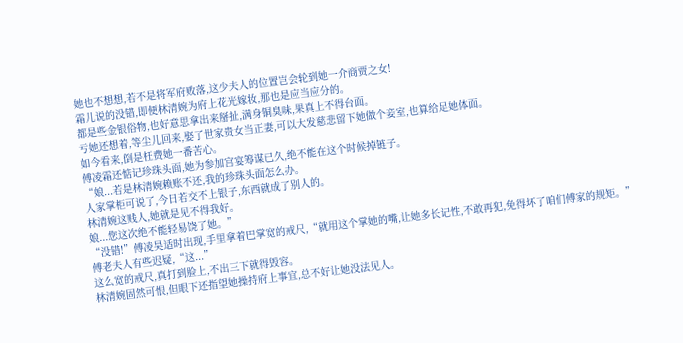她也不想想,若不是将军府败落,这少夫人的位置岂会轮到她一介商贾之女!
霜儿说的没错,即便林清婉为府上花光嫁妆,那也是应当应分的。
都是些金银俗物,也好意思拿出来掰扯,满身铜臭味,果真上不得台面。
亏她还想着,等尘儿回来,娶了世家贵女当正妻,可以大发慈悲留下她做个妾室,也算给足她体面。
如今看来,倒是枉费她一番苦心。
傅凌霜还惦记珍珠头面,她为参加宫宴筹谋已久,绝不能在这个时候掉链子。
“娘...若是林清婉赖账不还,我的珍珠头面怎么办。
人家掌柜可说了,今日若交不上银子,东西就成了别人的。
林清婉这贱人,她就是见不得我好。
娘...您这次绝不能轻易饶了她。”
“没错!”傅凌昊适时出现,手里拿着巴掌宽的戒尺,“就用这个掌她的嘴,让她多长记性,不敢再犯,免得坏了咱们傅家的规矩。”
傅老夫人有些迟疑,“这...”
这么宽的戒尺,真打到脸上,不出三下就得毁容。
林清婉固然可恨,但眼下还指望她操持府上事宜,总不好让她没法见人。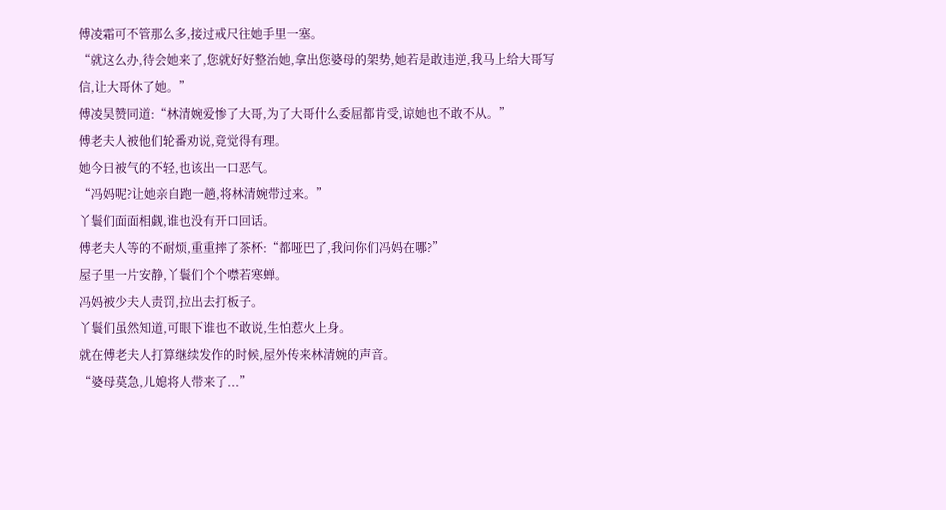傅凌霜可不管那么多,接过戒尺往她手里一塞。
“就这么办,待会她来了,您就好好整治她,拿出您婆母的架势,她若是敢违逆,我马上给大哥写信,让大哥休了她。”
傅凌昊赞同道:“林清婉爱惨了大哥,为了大哥什么委屈都肯受,谅她也不敢不从。”
傅老夫人被他们轮番劝说,竟觉得有理。
她今日被气的不轻,也该出一口恶气。
“冯妈呢?让她亲自跑一趟,将林清婉带过来。”
丫鬟们面面相觑,谁也没有开口回话。
傅老夫人等的不耐烦,重重摔了茶杯:“都哑巴了,我问你们冯妈在哪?”
屋子里一片安静,丫鬟们个个噤若寒蝉。
冯妈被少夫人责罚,拉出去打板子。
丫鬟们虽然知道,可眼下谁也不敢说,生怕惹火上身。
就在傅老夫人打算继续发作的时候,屋外传来林清婉的声音。
“婆母莫急,儿媳将人带来了...”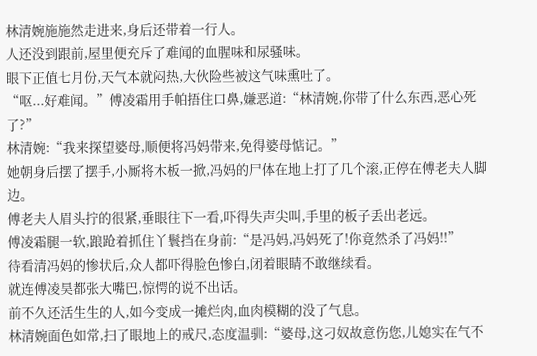林清婉施施然走进来,身后还带着一行人。
人还没到跟前,屋里便充斥了难闻的血腥味和尿骚味。
眼下正值七月份,天气本就闷热,大伙险些被这气味熏吐了。
“呕...好难闻。”傅凌霜用手帕捂住口鼻,嫌恶道:“林清婉,你带了什么东西,恶心死了?”
林清婉:“我来探望婆母,顺便将冯妈带来,免得婆母惦记。”
她朝身后摆了摆手,小厮将木板一掀,冯妈的尸体在地上打了几个滚,正停在傅老夫人脚边。
傅老夫人眉头拧的很紧,垂眼往下一看,吓得失声尖叫,手里的板子丢出老远。
傅凌霜腿一软,踉跄着抓住丫鬟挡在身前:“是冯妈,冯妈死了!你竟然杀了冯妈!!”
待看清冯妈的惨状后,众人都吓得脸色惨白,闭着眼睛不敢继续看。
就连傅凌昊都张大嘴巴,惊愕的说不出话。
前不久还活生生的人,如今变成一摊烂肉,血肉模糊的没了气息。
林清婉面色如常,扫了眼地上的戒尺,态度温驯:“婆母,这刁奴故意伤您,儿媳实在气不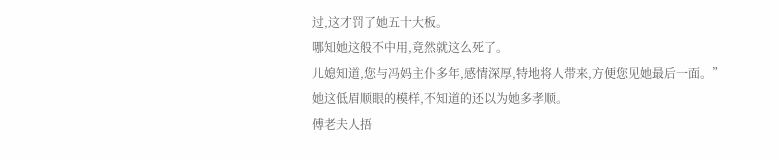过,这才罚了她五十大板。
哪知她这般不中用,竟然就这么死了。
儿媳知道,您与冯妈主仆多年,感情深厚,特地将人带来,方便您见她最后一面。”
她这低眉顺眼的模样,不知道的还以为她多孝顺。
傅老夫人捂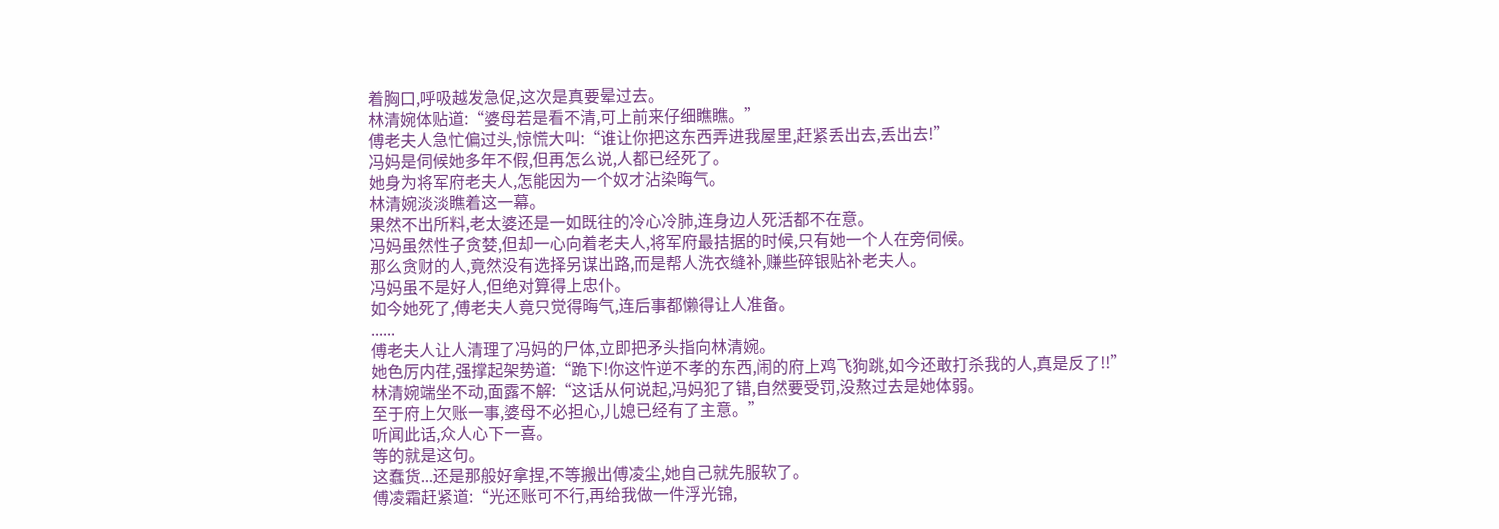着胸口,呼吸越发急促,这次是真要晕过去。
林清婉体贴道:“婆母若是看不清,可上前来仔细瞧瞧。”
傅老夫人急忙偏过头,惊慌大叫:“谁让你把这东西弄进我屋里,赶紧丢出去,丢出去!”
冯妈是伺候她多年不假,但再怎么说,人都已经死了。
她身为将军府老夫人,怎能因为一个奴才沾染晦气。
林清婉淡淡瞧着这一幕。
果然不出所料,老太婆还是一如既往的冷心冷肺,连身边人死活都不在意。
冯妈虽然性子贪婪,但却一心向着老夫人,将军府最拮据的时候,只有她一个人在旁伺候。
那么贪财的人,竟然没有选择另谋出路,而是帮人洗衣缝补,赚些碎银贴补老夫人。
冯妈虽不是好人,但绝对算得上忠仆。
如今她死了,傅老夫人竟只觉得晦气,连后事都懒得让人准备。
......
傅老夫人让人清理了冯妈的尸体,立即把矛头指向林清婉。
她色厉内荏,强撑起架势道:“跪下!你这忤逆不孝的东西,闹的府上鸡飞狗跳,如今还敢打杀我的人,真是反了!!”
林清婉端坐不动,面露不解:“这话从何说起,冯妈犯了错,自然要受罚,没熬过去是她体弱。
至于府上欠账一事,婆母不必担心,儿媳已经有了主意。”
听闻此话,众人心下一喜。
等的就是这句。
这蠢货...还是那般好拿捏,不等搬出傅凌尘,她自己就先服软了。
傅凌霜赶紧道:“光还账可不行,再给我做一件浮光锦,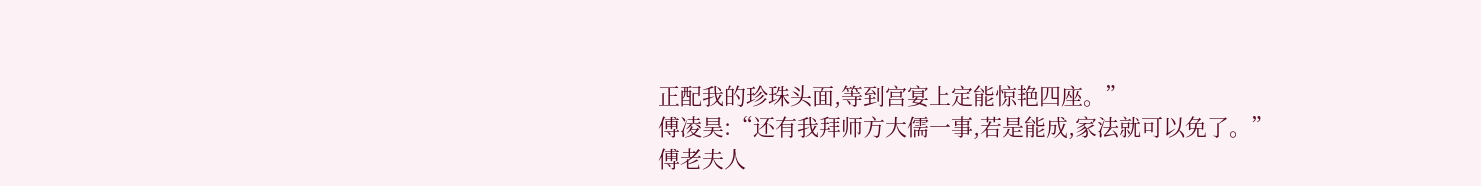正配我的珍珠头面,等到宫宴上定能惊艳四座。”
傅凌昊:“还有我拜师方大儒一事,若是能成,家法就可以免了。”
傅老夫人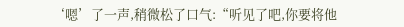‘嗯’了一声,稍微松了口气:“听见了吧,你要将他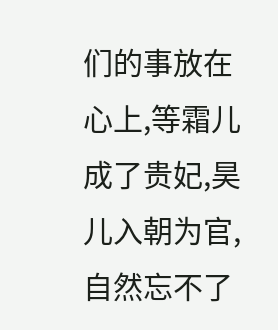们的事放在心上,等霜儿成了贵妃,昊儿入朝为官,自然忘不了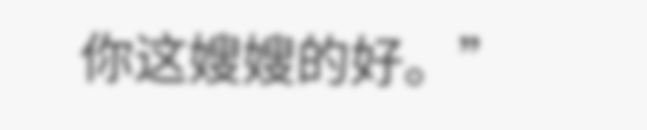你这嫂嫂的好。”